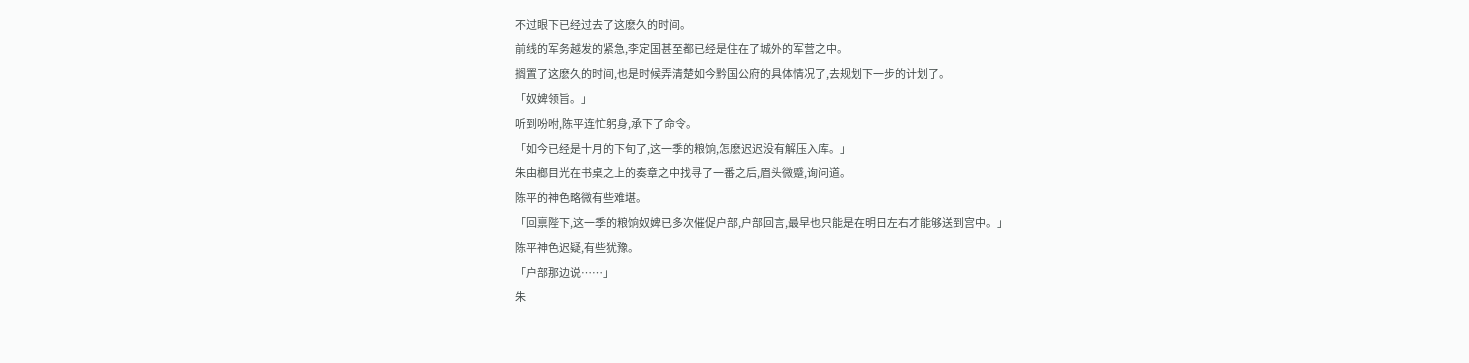不过眼下已经过去了这麽久的时间。
前线的军务越发的紧急,李定国甚至都已经是住在了城外的军营之中。
搁置了这麽久的时间,也是时候弄清楚如今黔国公府的具体情况了,去规划下一步的计划了。
「奴婢领旨。」
听到吩咐,陈平连忙躬身,承下了命令。
「如今已经是十月的下旬了,这一季的粮饷,怎麽迟迟没有解压入库。」
朱由榔目光在书桌之上的奏章之中找寻了一番之后,眉头微蹙,询问道。
陈平的神色略微有些难堪。
「回禀陛下,这一季的粮饷奴婢已多次催促户部,户部回言,最早也只能是在明日左右才能够送到宫中。」
陈平神色迟疑,有些犹豫。
「户部那边说……」
朱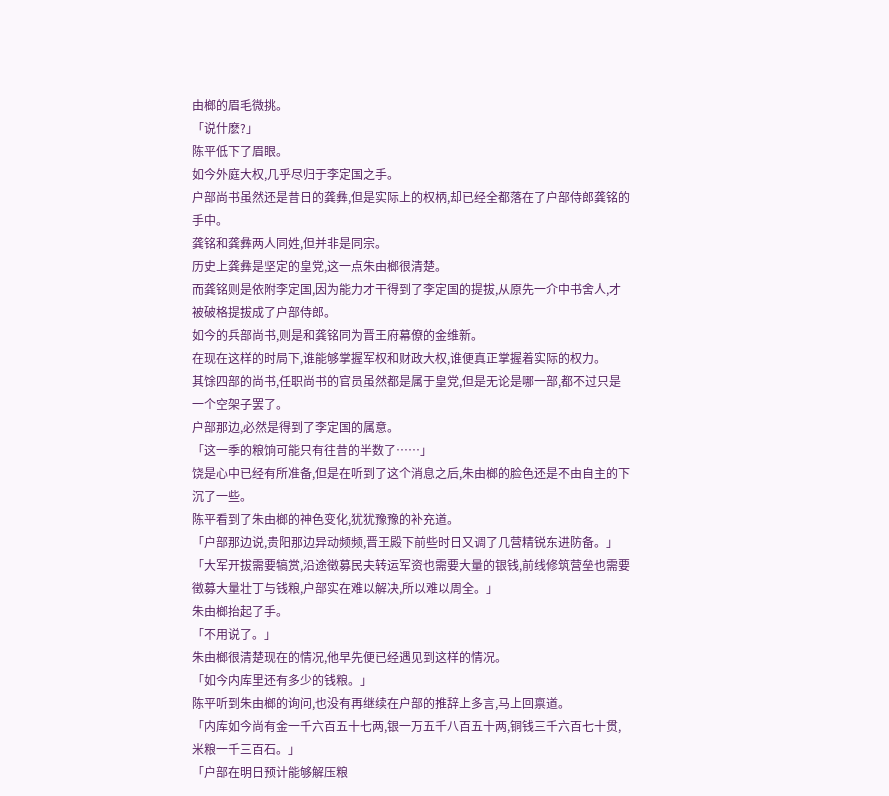由榔的眉毛微挑。
「说什麽?」
陈平低下了眉眼。
如今外庭大权,几乎尽归于李定国之手。
户部尚书虽然还是昔日的龚彝,但是实际上的权柄,却已经全都落在了户部侍郎龚铭的手中。
龚铭和龚彝两人同姓,但并非是同宗。
历史上龚彝是坚定的皇党,这一点朱由榔很清楚。
而龚铭则是依附李定国,因为能力才干得到了李定国的提拔,从原先一介中书舍人,才被破格提拔成了户部侍郎。
如今的兵部尚书,则是和龚铭同为晋王府幕僚的金维新。
在现在这样的时局下,谁能够掌握军权和财政大权,谁便真正掌握着实际的权力。
其馀四部的尚书,任职尚书的官员虽然都是属于皇党,但是无论是哪一部,都不过只是一个空架子罢了。
户部那边,必然是得到了李定国的属意。
「这一季的粮饷可能只有往昔的半数了……」
饶是心中已经有所准备,但是在听到了这个消息之后,朱由榔的脸色还是不由自主的下沉了一些。
陈平看到了朱由榔的神色变化,犹犹豫豫的补充道。
「户部那边说,贵阳那边异动频频,晋王殿下前些时日又调了几营精锐东进防备。」
「大军开拔需要犒赏,沿途徵募民夫转运军资也需要大量的银钱,前线修筑营垒也需要徵募大量壮丁与钱粮,户部实在难以解决,所以难以周全。」
朱由榔抬起了手。
「不用说了。」
朱由榔很清楚现在的情况,他早先便已经遇见到这样的情况。
「如今内库里还有多少的钱粮。」
陈平听到朱由榔的询问,也没有再继续在户部的推辞上多言,马上回禀道。
「内库如今尚有金一千六百五十七两,银一万五千八百五十两,铜钱三千六百七十贯,米粮一千三百石。」
「户部在明日预计能够解压粮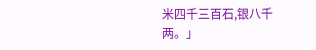米四千三百石,银八千两。」